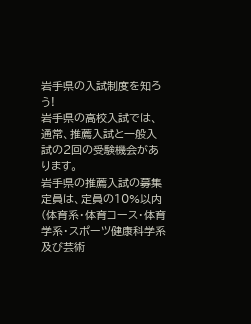岩手県の入試制度を知ろう!
岩手県の高校入試では、通常、推薦入試と一般入試の2回の受験機会があります。
岩手県の推薦入試の募集定員は、定員の10%以内(体育系・体育コース・体育学系・スポーツ健康科学系及び芸術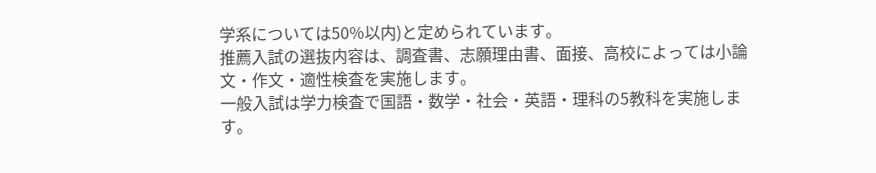学系については50%以内)と定められています。
推薦入試の選抜内容は、調査書、志願理由書、面接、高校によっては小論文・作文・適性検査を実施します。
一般入試は学力検査で国語・数学・社会・英語・理科の5教科を実施します。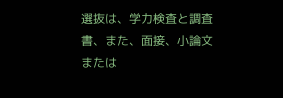選抜は、学力検査と調査書、また、面接、小論文または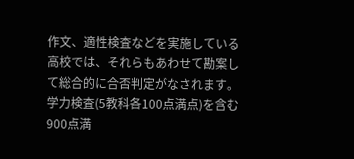作文、適性検査などを実施している高校では、それらもあわせて勘案して総合的に合否判定がなされます。
学力検査(5教科各100点満点)を含む900点満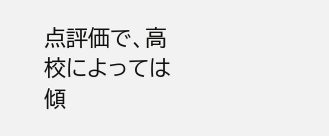点評価で、高校によっては傾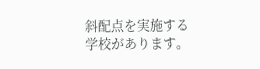斜配点を実施する学校があります。